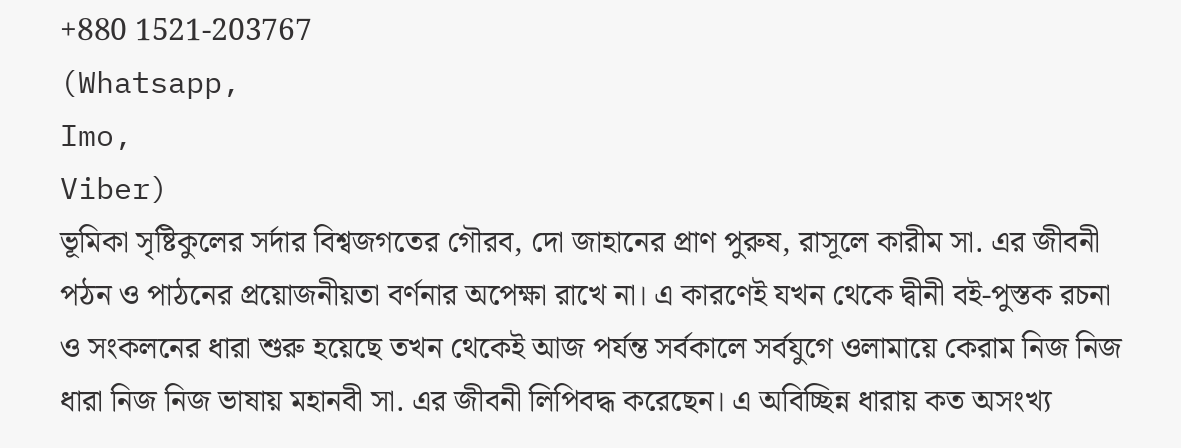+880 1521-203767
(Whatsapp,
Imo,
Viber)
ভূমিকা সৃষ্টিকুলের সর্দার বিশ্বজগতের গৌরব, দো জাহানের প্রাণ পুরুষ, রাসূলে কারীম সা. এর জীবনী পঠন ও পাঠনের প্রয়োজনীয়তা বর্ণনার অপেক্ষা রাখে না। এ কারণেই যখন থেকে দ্বীনী বই-পুস্তক রচনা ও সংকলনের ধারা শুরু হয়েছে তখন থেকেই আজ পর্যন্ত সর্বকালে সর্বযুগে ওলামায়ে কেরাম নিজ নিজ ধারা নিজ নিজ ভাষায় মহানবী সা. এর জীবনী লিপিবদ্ধ করেছেন। এ অবিচ্ছিন্ন ধারায় কত অসংখ্য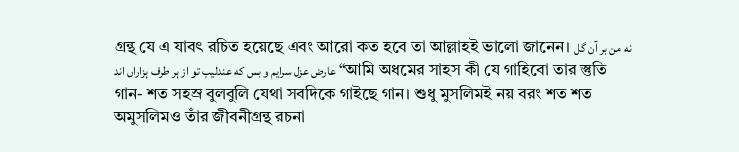গ্রন্থ যে এ যাবৎ রচিত হয়েছে এবং আরো কত হবে তা আল্লাহই ভালো জানেন। نه من بر آن گل عارض عزل سرایم و بس که عندلیب تو از ہر طرف ہزاراں اند “আমি অধমের সাহস কী যে গাহিবো তার স্তুতি গান- শত সহস্র বুলবুলি যেথা সবদিকে গাইছে গান। শুধু মুসলিমই নয় বরং শত শত অমুসলিমও তাঁর জীবনীগ্রন্থ রচনা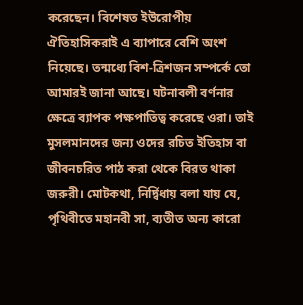করেছেন। বিশেষত ইউরোপীয় ঐতিহাসিকরাই এ ব্যাপারে বেশি অংশ নিয়েছে। তন্মধ্যে বিশ-ত্রিশজন সম্পর্কে তো আমারই জানা আছে। ঘটনাবলী বর্ণনার ক্ষেত্রে ব্যাপক পক্ষপাতিত্ব করেছে ওরা। তাই মুসলমানদের জন্য ওদের রচিত ইতিহাস বা জীবনচরিত পাঠ করা থেকে বিরত থাকা জরুরী। মোটকথা, নির্দ্বিধায় বলা যায় যে, পৃথিবীতে মহানবী সা, ব্যতীত অন্য কারো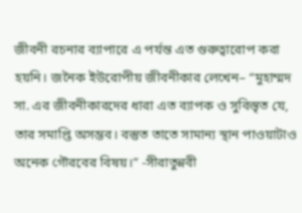জীবনী রচনার ব্যাপারে এ পর্যন্ত এত গুরুত্বারোপ করা হয়নি। জনৈক ইউরোপীয় জীবনীকার লেখেন– “মুহাম্মদ সা. এর জীবনীকারদের ধারা এত ব্যাপক ও সুবিস্তৃত যে, তার সমাপ্তি অসম্ভব। বস্তুত তাতে সামান্য স্থান পাওয়াটাও অনেক গৌরবের বিষয়।” -সীরাতুন্নবী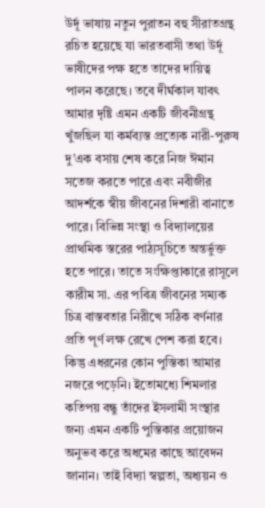উর্দূ ভাষায় নতুন পুরাতন বহু সীরাতগ্রন্থ রচিত হয়েছে যা ভারতবাসী তথা উর্দূ ভাষীদের পক্ষ হতে তাদের দায়িত্ব পালন করেছে। তবে দীর্ঘকাল যাবৎ আমার দৃষ্টি এমন একটি জীবনীগ্রন্থ খুঁজছিল যা কর্মব্যস্ত প্রত্যেক নারী-পুরুষ দু’এক বসায় শেষ করে নিজ ঈমান সতেজ করতে পারে এবং নবীজীর আদর্শকে স্বীয় জীবনের দিশারী বানাতে পারে। বিভিন্ন সংস্থা ও বিদ্যালয়ের প্রাথমিক স্তরের পাঠ্যসূচিতে অন্তর্ভুক্ত হতে পারে। তাতে সংক্ষিপ্তাকারে রাসূলে কারীম সা. এর পবিত্র জীবনের সম্যক চিত্র বাস্তবতার নিরীখে সঠিক বর্ণনার প্রতি পূর্ণ লক্ষ রেখে পেশ করা হবে। কিন্তু এধরনের কোন পুস্তিকা আমার নজরে পড়েনি। ইতোমধ্যে শিমলার কতিপয় বন্ধু তাঁদের ইসলামী সংস্থার জন্য এমন একটি পুস্তিকার প্রয়োজন অনুভব করে অধমের কাছে আবেদন জানান। তাই বিদ্যা স্বল্পতা, অধ্যয়ন ও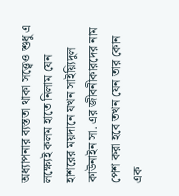অধ্যাপনার ব্যস্ততা থাকা সত্ত্বেও শুধু এ লক্ষ্যেই কলম হাতে নিলাম যেন হাশরের ময়দানে যখন সাইয়্যিদুল কাউনাইন সা. এর জীবনীকারদের নাম পেশ করা হবে তখন যেন তার কোন এক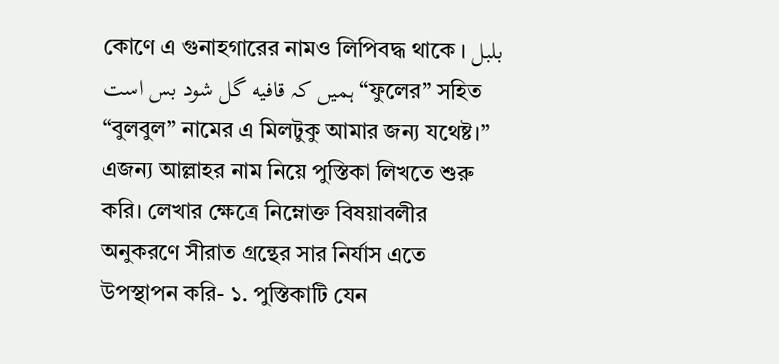কোণে এ গুনাহগারের নামও লিপিবদ্ধ থাকে । بلبل ہمیں کہ قافیه گل شود بس است “ফুলের” সহিত “বুলবুল” নামের এ মিলটুকু আমার জন্য যথেষ্ট।” এজন্য আল্লাহর নাম নিয়ে পুস্তিকা লিখতে শুরু করি। লেখার ক্ষেত্রে নিম্নোক্ত বিষয়াবলীর অনুকরণে সীরাত গ্রন্থের সার নির্যাস এতে উপস্থাপন করি- ১. পুস্তিকাটি যেন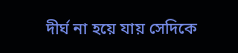দীর্ঘ না হয়ে যায় সেদিকে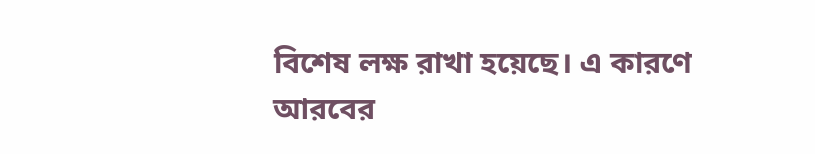বিশেষ লক্ষ রাখা হয়েছে। এ কারণে আরবের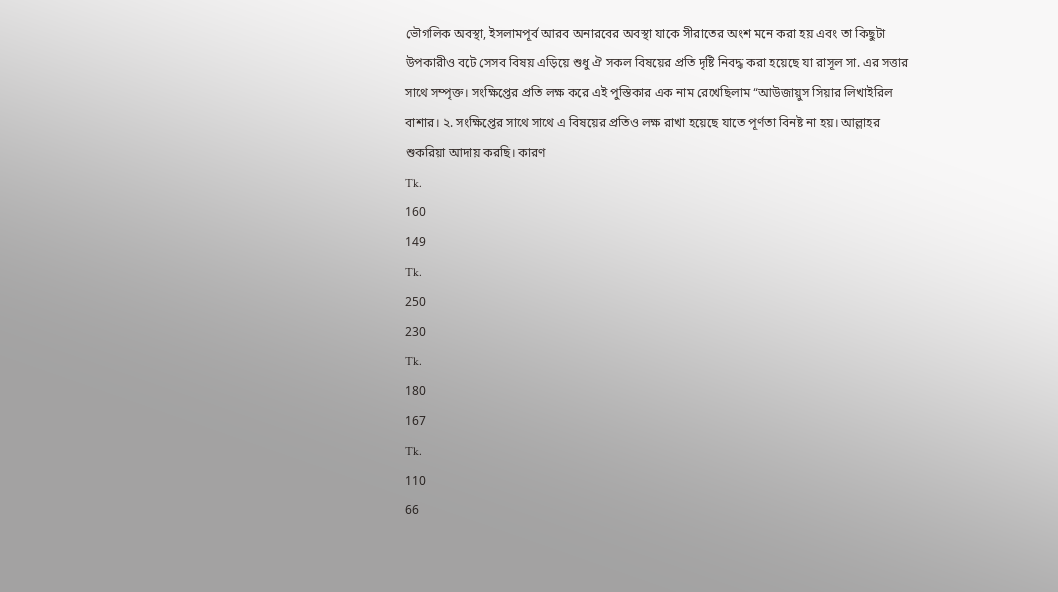ভৌগলিক অবস্থা, ইসলামপূর্ব আরব অনারবের অবস্থা যাকে সীরাতের অংশ মনে করা হয় এবং তা কিছুটা উপকারীও বটে সেসব বিষয় এড়িয়ে শুধু ঐ সকল বিষয়ের প্রতি দৃষ্টি নিবদ্ধ করা হয়েছে যা রাসূল সা. এর সত্তার সাথে সম্পৃক্ত। সংক্ষিপ্তের প্রতি লক্ষ করে এই পুস্তিকার এক নাম রেখেছিলাম “আউজায়ুস সিয়ার লিখাইরিল বাশার। ২. সংক্ষিপ্তের সাথে সাথে এ বিষয়ের প্রতিও লক্ষ রাখা হয়েছে যাতে পূর্ণতা বিনষ্ট না হয়। আল্লাহর শুকরিয়া আদায় করছি। কারণ
Tk.
160
149
Tk.
250
230
Tk.
180
167
Tk.
110
66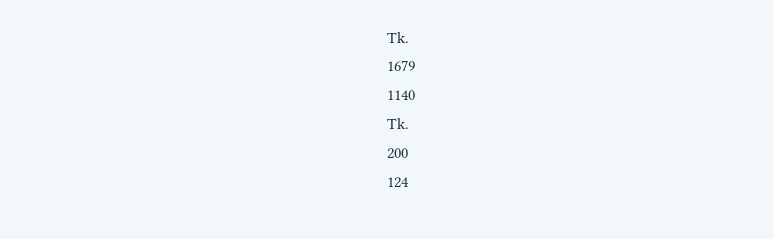Tk.
1679
1140
Tk.
200
124